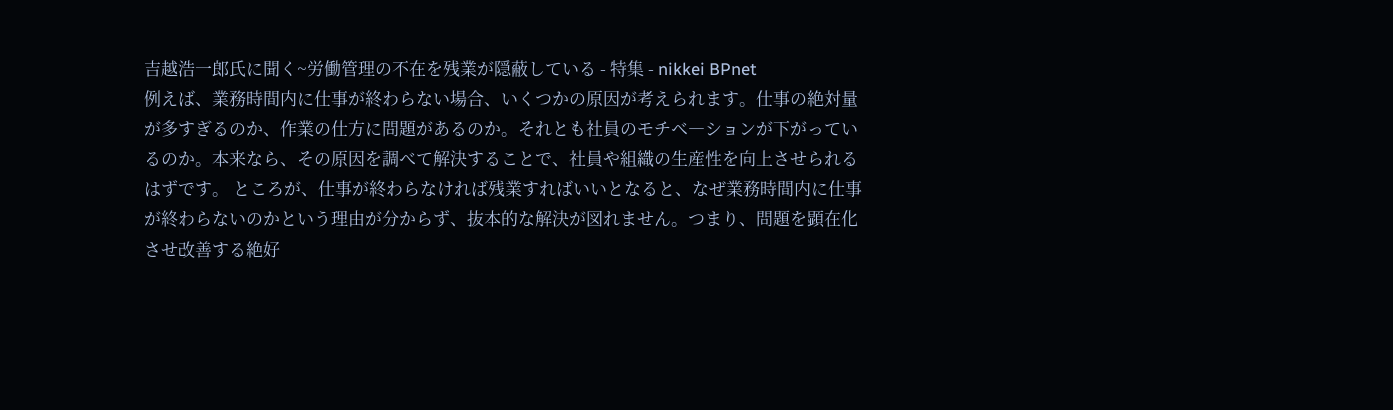吉越浩一郎氏に聞く~労働管理の不在を残業が隠蔽している - 特集 - nikkei BPnet
例えば、業務時間内に仕事が終わらない場合、いくつかの原因が考えられます。仕事の絶対量が多すぎるのか、作業の仕方に問題があるのか。それとも社員のモチベ―ションが下がっているのか。本来なら、その原因を調べて解決することで、社員や組織の生産性を向上させられるはずです。 ところが、仕事が終わらなければ残業すればいいとなると、なぜ業務時間内に仕事が終わらないのかという理由が分からず、抜本的な解決が図れません。つまり、問題を顕在化させ改善する絶好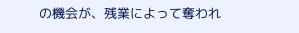の機会が、残業によって奪われ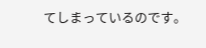てしまっているのです。